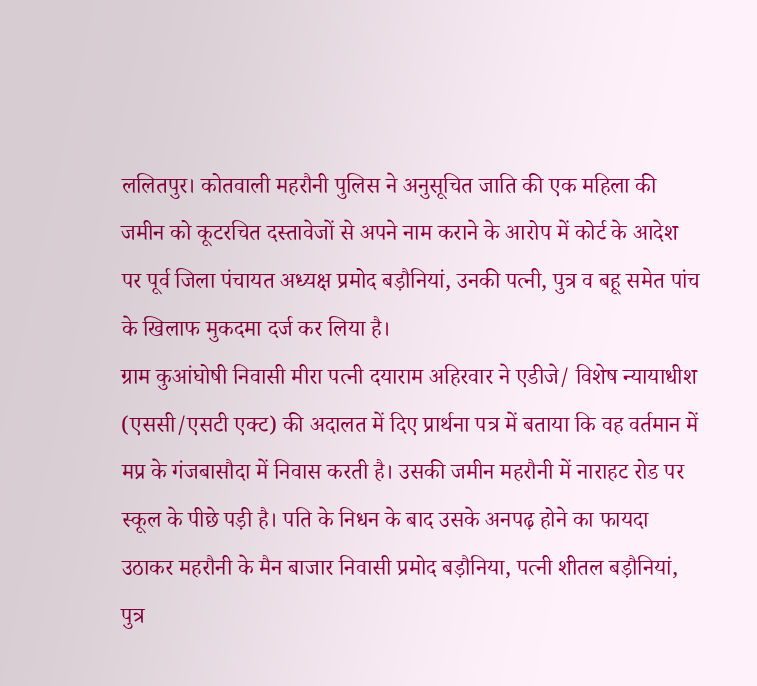ललितपुर। कोतवाली महरौनी पुलिस ने अनुसूचित जाति की एक महिला की जमीन को कूटरचित दस्तावेजों से अपने नाम कराने के आरोप में कोर्ट के आदेश पर पूर्व जिला पंचायत अध्यक्ष प्रमोद बड़ौनियां, उनकी पत्नी, पुत्र व बहू समेत पांच के खिलाफ मुकदमा दर्ज कर लिया है।
ग्राम कुआंघोषी निवासी मीरा पत्नी दयाराम अहिरवार ने एडीजे/ विशेष न्यायाधीश (एससी/एसटी एक्ट) की अदालत में दिए प्रार्थना पत्र में बताया कि वह वर्तमान में मप्र के गंजबासौदा में निवास करती है। उसकी जमीन महरौनी में नाराहट रोड पर स्कूल के पीछे पड़ी है। पति के निधन के बाद उसके अनपढ़ होने का फायदा उठाकर महरौनी के मैन बाजार निवासी प्रमोद बड़ौनिया, पत्नी शीतल बड़ौनियां, पुत्र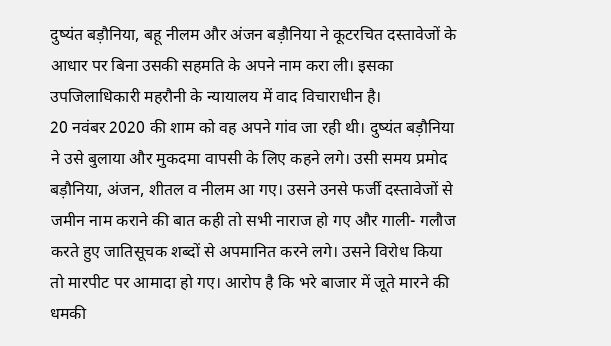दुष्यंत बड़ौनिया, बहू नीलम और अंजन बड़ौनिया ने कूटरचित दस्तावेजों के आधार पर बिना उसकी सहमति के अपने नाम करा ली। इसका उपजिलाधिकारी महरौनी के न्यायालय में वाद विचाराधीन है।
20 नवंबर 2020 की शाम को वह अपने गांव जा रही थी। दुष्यंत बड़ौनिया ने उसे बुलाया और मुकदमा वापसी के लिए कहने लगे। उसी समय प्रमोद बड़ौनिया, अंजन, शीतल व नीलम आ गए। उसने उनसे फर्जी दस्तावेजों से जमीन नाम कराने की बात कही तो सभी नाराज हो गए और गाली- गलौज करते हुए जातिसूचक शब्दों से अपमानित करने लगे। उसने विरोध किया तो मारपीट पर आमादा हो गए। आरोप है कि भरे बाजार में जूते मारने की धमकी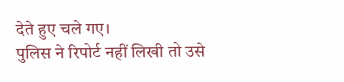देते हुए चले गए।
पुलिस ने रिपोर्ट नहीं लिखी तो उसे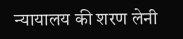न्यायालय की शरण लेनी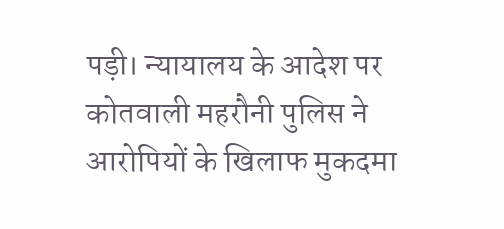पड़ी। न्यायालय के आदेश पर कोतवाली महरौनी पुलिस ने आरोपियों के खिलाफ मुकदमा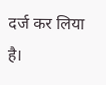दर्ज कर लिया है।